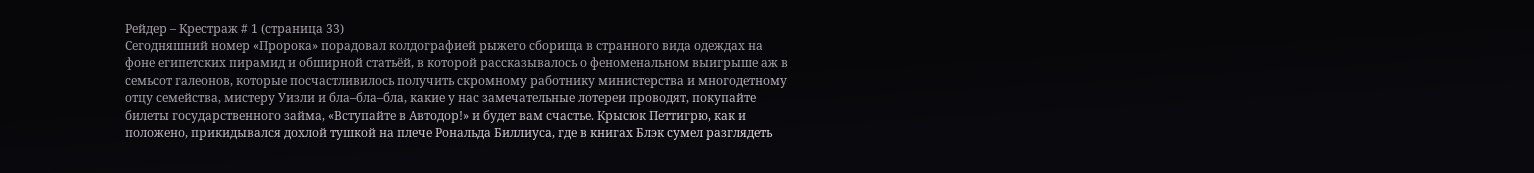Рейдер – Крестраж # 1 (страница 33)
Сегодняшний номер «Пророка» порадовал колдографией рыжего сборища в странного вида одеждах на фоне египетских пирамид и обширной статьёй, в которой рассказывалось о феноменальном выигрыше аж в семьсот галеонов, которые посчастливилось получить скромному работнику министерства и многодетному отцу семейства, мистеру Уизли и бла–бла–бла, какие у нас замечательные лотереи проводят, покупайте билеты государственного займа, «Вступайте в Автодор!» и будет вам счастье. Крысюк Петтигрю, как и положено, прикидывался дохлой тушкой на плече Рональда Биллиуса, где в книгах Блэк сумел разглядеть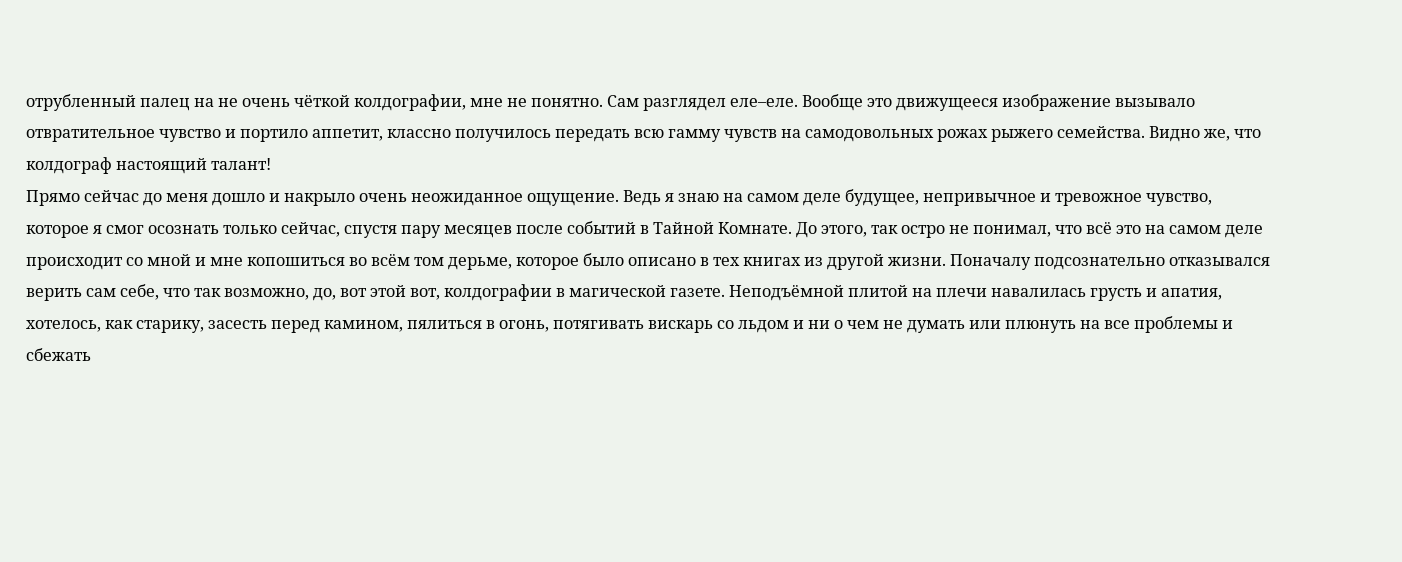отрубленный палец на не очень чёткой колдографии, мне не понятно. Сам разглядел еле–еле. Вообще это движущееся изображение вызывало отвратительное чувство и портило аппетит, классно получилось передать всю гамму чувств на самодовольных рожах рыжего семейства. Видно же, что колдограф настоящий талант!
Прямо сейчас до меня дошло и накрыло очень неожиданное ощущение. Ведь я знаю на самом деле будущее, непривычное и тревожное чувство, которое я смог осознать только сейчас, спустя пару месяцев после событий в Тайной Комнате. До этого, так остро не понимал, что всё это на самом деле происходит со мной и мне копошиться во всём том дерьме, которое было описано в тех книгах из другой жизни. Поначалу подсознательно отказывался верить сам себе, что так возможно, до, вот этой вот, колдографии в магической газете. Неподъёмной плитой на плечи навалилась грусть и апатия, хотелось, как старику, засесть перед камином, пялиться в огонь, потягивать вискарь со льдом и ни о чем не думать или плюнуть на все проблемы и сбежать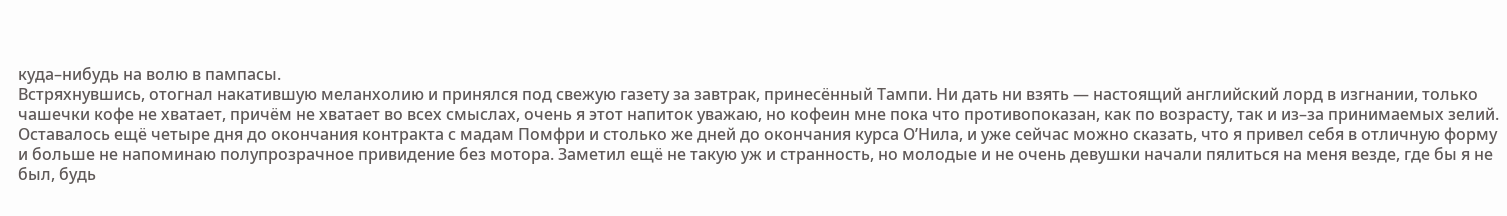куда–нибудь на волю в пампасы.
Встряхнувшись, отогнал накатившую меланхолию и принялся под свежую газету за завтрак, принесённый Тампи. Ни дать ни взять — настоящий английский лорд в изгнании, только чашечки кофе не хватает, причём не хватает во всех смыслах, очень я этот напиток уважаю, но кофеин мне пока что противопоказан, как по возрасту, так и из–за принимаемых зелий. Оставалось ещё четыре дня до окончания контракта с мадам Помфри и столько же дней до окончания курса О’Нила, и уже сейчас можно сказать, что я привел себя в отличную форму и больше не напоминаю полупрозрачное привидение без мотора. Заметил ещё не такую уж и странность, но молодые и не очень девушки начали пялиться на меня везде, где бы я не был, будь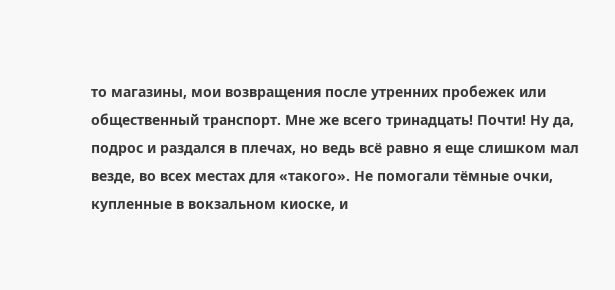то магазины, мои возвращения после утренних пробежек или общественный транспорт. Мне же всего тринадцать! Почти! Ну да, подрос и раздался в плечах, но ведь всё равно я еще слишком мал везде, во всех местах для «такого». Не помогали тёмные очки, купленные в вокзальном киоске, и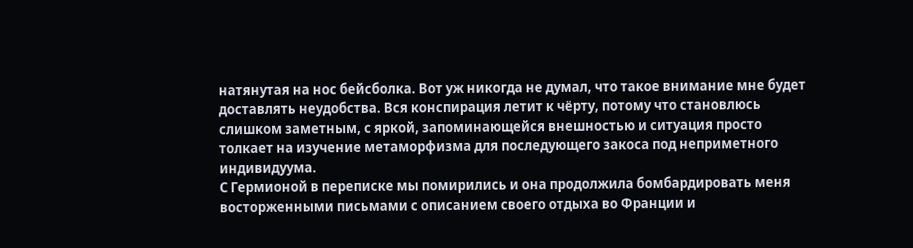натянутая на нос бейсболка. Вот уж никогда не думал, что такое внимание мне будет доставлять неудобства. Вся конспирация летит к чёрту, потому что становлюсь слишком заметным, с яркой, запоминающейся внешностью и ситуация просто толкает на изучение метаморфизма для последующего закоса под неприметного индивидуума.
С Гермионой в переписке мы помирились и она продолжила бомбардировать меня восторженными письмами с описанием своего отдыха во Франции и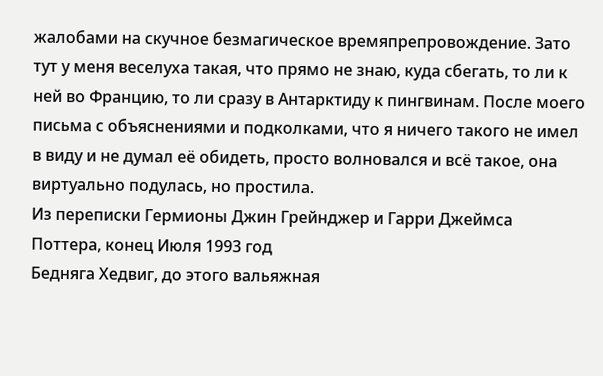жалобами на скучное безмагическое времяпрепровождение. Зато тут у меня веселуха такая, что прямо не знаю, куда сбегать, то ли к ней во Францию, то ли сразу в Антарктиду к пингвинам. После моего письма с объяснениями и подколками, что я ничего такого не имел в виду и не думал её обидеть, просто волновался и всё такое, она виртуально подулась, но простила.
Из переписки Гермионы Джин Грейнджер и Гарри Джеймса Поттера, конец Июля 1993 год
Бедняга Хедвиг, до этого вальяжная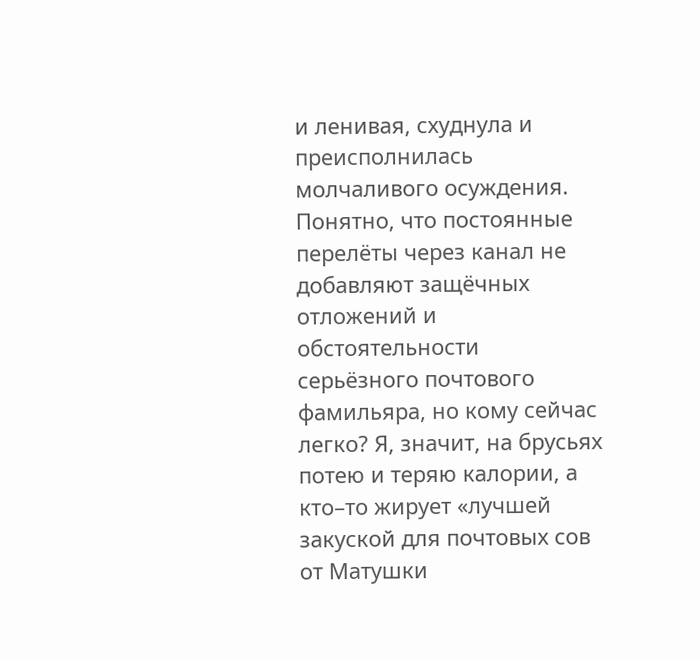и ленивая, схуднула и преисполнилась молчаливого осуждения. Понятно, что постоянные перелёты через канал не добавляют защёчных отложений и обстоятельности серьёзного почтового фамильяра, но кому сейчас легко? Я, значит, на брусьях потею и теряю калории, а кто–то жирует «лучшей закуской для почтовых сов от Матушки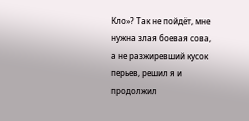Кло»? Так не пойдёт, мне нужна злая боевая сова, а не разжиревший кусок перьев, решил я и продолжил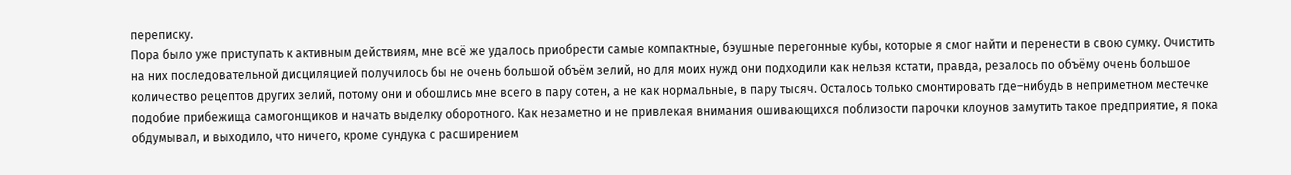переписку.
Пора было уже приступать к активным действиям, мне всё же удалось приобрести самые компактные, бэушные перегонные кубы, которые я смог найти и перенести в свою сумку. Очистить на них последовательной дисциляцией получилось бы не очень большой объём зелий, но для моих нужд они подходили как нельзя кстати, правда, резалось по объёму очень большое количество рецептов других зелий, потому они и обошлись мне всего в пару сотен, а не как нормальные, в пару тысяч. Осталось только смонтировать где–нибудь в неприметном местечке подобие прибежища самогонщиков и начать выделку оборотного. Как незаметно и не привлекая внимания ошивающихся поблизости парочки клоунов замутить такое предприятие, я пока обдумывал, и выходило, что ничего, кроме сундука с расширением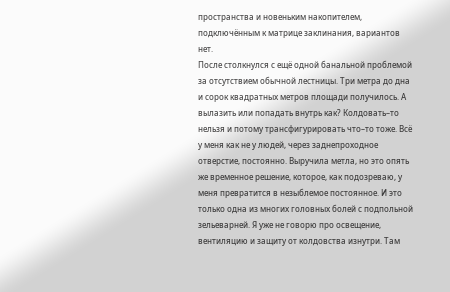пространства и новеньким накопителем, подключённым к матрице заклинания, вариантов нет.
После столкнулся с ещё одной банальной проблемой за отсутствием обычной лестницы. Три метра до дна и сорок квадратных метров площади получилось. А вылазить или попадать внутрь как? Колдовать–то нельзя и потому трансфигурировать что–то тоже. Всё у меня как не у людей, через заднепроходное отверстие, постоянно. Выручила метла, но это опять же временное решение, которое, как подозреваю, у меня превратится в незыблемое постоянное. И это только одна из многих головных болей с подпольной зельеварней. Я уже не говорю про освещение, вентиляцию и защиту от колдовства изнутри. Там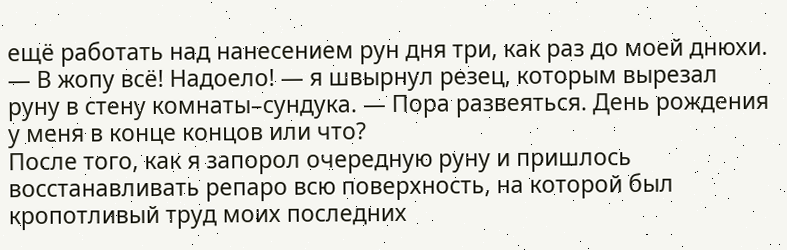ещё работать над нанесением рун дня три, как раз до моей днюхи.
— В жопу всё! Надоело! — я швырнул резец, которым вырезал руну в стену комнаты–сундука. — Пора развеяться. День рождения у меня в конце концов или что?
После того, как я запорол очередную руну и пришлось восстанавливать репаро всю поверхность, на которой был кропотливый труд моих последних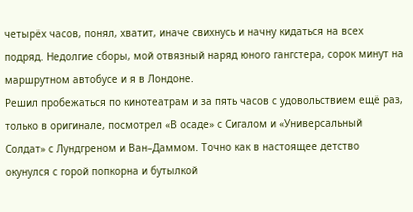четырёх часов, понял, хватит, иначе свихнусь и начну кидаться на всех подряд. Недолгие сборы, мой отвязный наряд юного гангстера, сорок минут на маршрутном автобусе и я в Лондоне.
Решил пробежаться по кинотеатрам и за пять часов с удовольствием ещё раз, только в оригинале, посмотрел «В осаде» с Сигалом и «Универсальный Солдат» с Лундгреном и Ван–Даммом. Точно как в настоящее детство окунулся с горой попкорна и бутылкой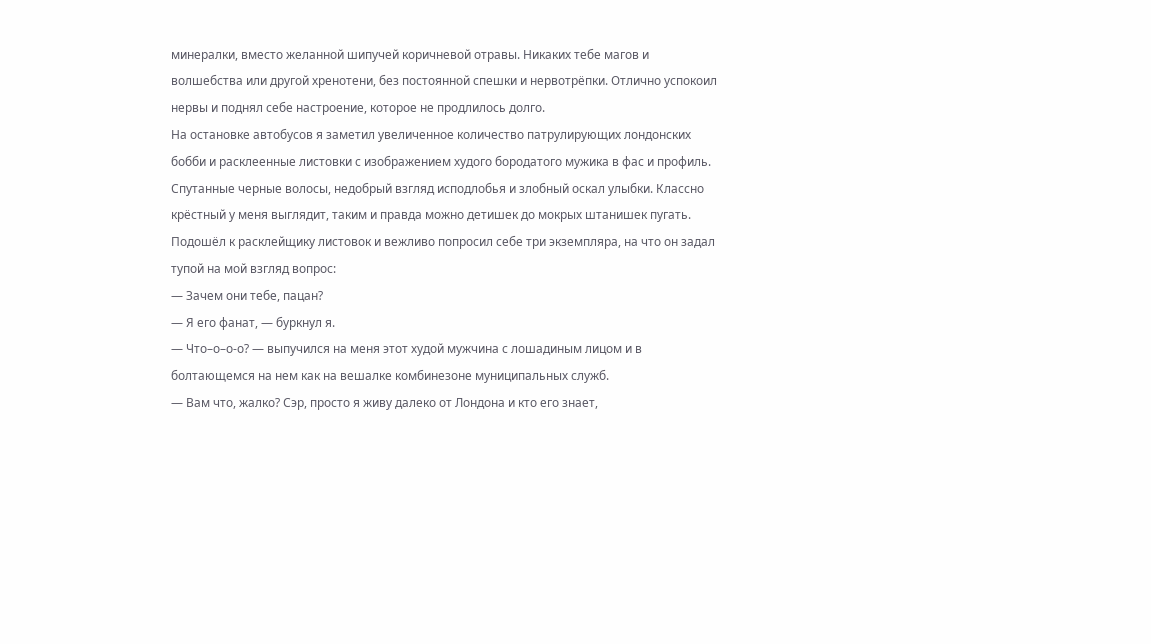минералки, вместо желанной шипучей коричневой отравы. Никаких тебе магов и волшебства или другой хренотени, без постоянной спешки и нервотрёпки. Отлично успокоил нервы и поднял себе настроение, которое не продлилось долго.
На остановке автобусов я заметил увеличенное количество патрулирующих лондонских бобби и расклеенные листовки с изображением худого бородатого мужика в фас и профиль. Спутанные черные волосы, недобрый взгляд исподлобья и злобный оскал улыбки. Классно крёстный у меня выглядит, таким и правда можно детишек до мокрых штанишек пугать. Подошёл к расклейщику листовок и вежливо попросил себе три экземпляра, на что он задал тупой на мой взгляд вопрос:
— Зачем они тебе, пацан?
— Я его фанат, — буркнул я.
— Что–о–о-о? — выпучился на меня этот худой мужчина с лошадиным лицом и в болтающемся на нем как на вешалке комбинезоне муниципальных служб.
— Вам что, жалко? Сэр, просто я живу далеко от Лондона и кто его знает,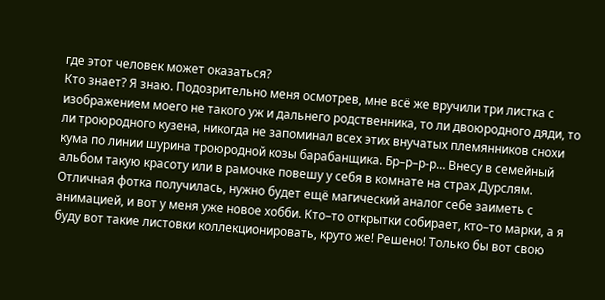где этот человек может оказаться?
Кто знает? Я знаю. Подозрительно меня осмотрев, мне всё же вручили три листка с изображением моего не такого уж и дальнего родственника, то ли двоюродного дяди, то ли троюродного кузена, никогда не запоминал всех этих внучатых племянников снохи кума по линии шурина троюродной козы барабанщика. Бр–р–р-р… Внесу в семейный альбом такую красоту или в рамочке повешу у себя в комнате на страх Дурслям. Отличная фотка получилась, нужно будет ещё магический аналог себе заиметь с анимацией, и вот у меня уже новое хобби. Кто–то открытки собирает, кто–то марки, а я буду вот такие листовки коллекционировать, круто же! Решено! Только бы вот свою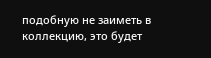подобную не заиметь в коллекцию, это будет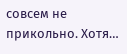совсем не прикольно. Хотя…